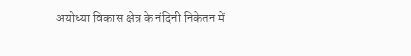अयोध्या विकास क्षेत्र के नंदिनी निकेतन में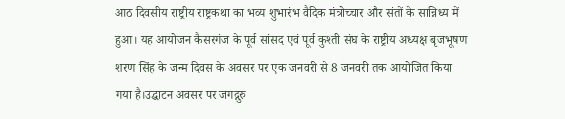आठ दिवसीय राष्ट्रीय राष्ट्रकथा का भव्य शुभारंभ वैदिक मंत्रोच्चार और संतों के सान्निध्य में हुआ। यह आयोजन कैसरगंज के पूर्व सांसद एवं पूर्व कुश्ती संघ के राष्ट्रीय अध्यक्ष बृजभूषण शरण सिंह के जन्म दिवस के अवसर पर एक जनवरी से 8 जनवरी तक आयोजित किया गया है।उद्घाटन अवसर पर जगद्गुरु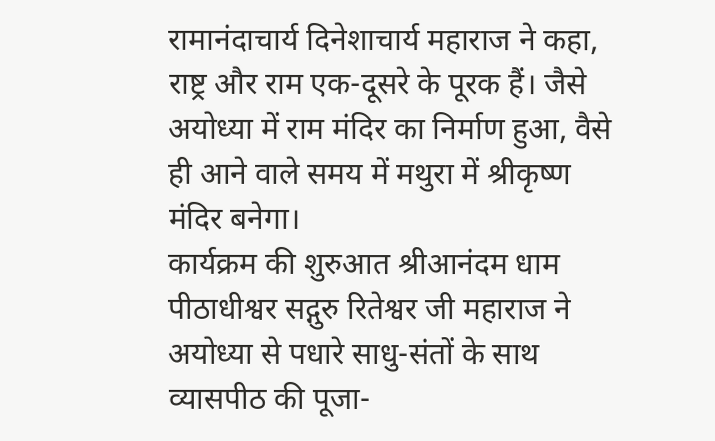रामानंदाचार्य दिनेशाचार्य महाराज ने कहा, राष्ट्र और राम एक-दूसरे के पूरक हैं। जैसे अयोध्या में राम मंदिर का निर्माण हुआ, वैसे ही आने वाले समय में मथुरा में श्रीकृष्ण मंदिर बनेगा।
कार्यक्रम की शुरुआत श्रीआनंदम धाम पीठाधीश्वर सद्गुरु रितेश्वर जी महाराज ने अयोध्या से पधारे साधु-संतों के साथ व्यासपीठ की पूजा-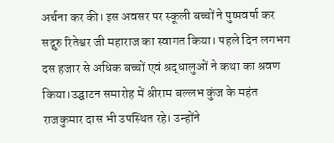अर्चना कर की। इस अवसर पर स्कूली बच्चों ने पुष्पवर्षा कर सद्गुरु रितेश्वर जी महाराज का स्वागत किया। पहले दिन लगभग दस हजार से अधिक बच्चों एवं श्रद्धालुओं ने कथा का श्रवण किया।उद्घाटन समारोह में श्रीराम बल्लभ कुंज के महंत राजकुमार दास भी उपस्थित रहे। उन्होंने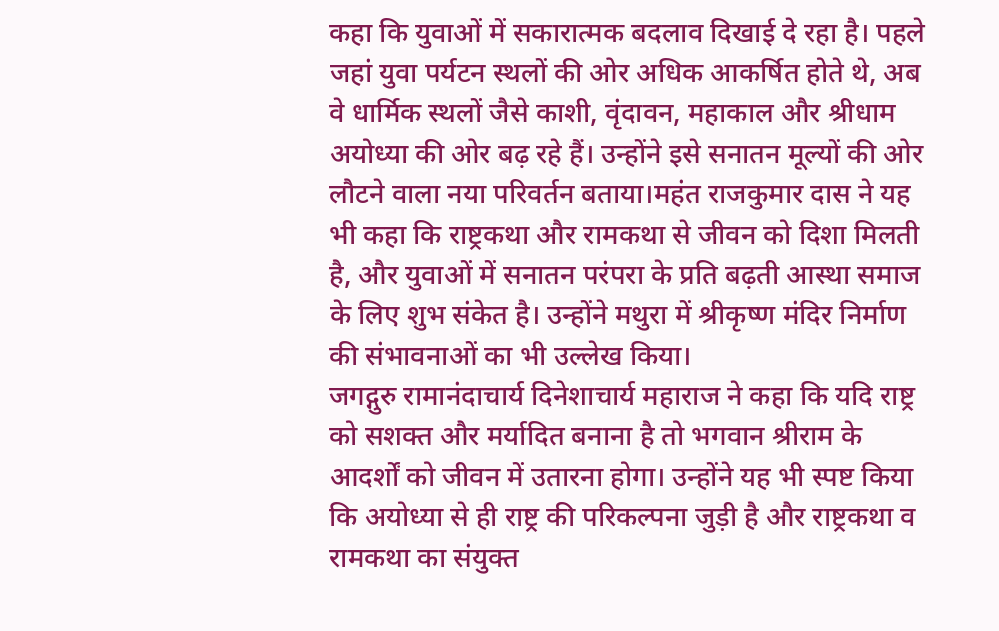कहा कि युवाओं में सकारात्मक बदलाव दिखाई दे रहा है। पहले जहां युवा पर्यटन स्थलों की ओर अधिक आकर्षित होते थे, अब वे धार्मिक स्थलों जैसे काशी, वृंदावन, महाकाल और श्रीधाम अयोध्या की ओर बढ़ रहे हैं। उन्होंने इसे सनातन मूल्यों की ओर लौटने वाला नया परिवर्तन बताया।महंत राजकुमार दास ने यह भी कहा कि राष्ट्रकथा और रामकथा से जीवन को दिशा मिलती है, और युवाओं में सनातन परंपरा के प्रति बढ़ती आस्था समाज के लिए शुभ संकेत है। उन्होंने मथुरा में श्रीकृष्ण मंदिर निर्माण की संभावनाओं का भी उल्लेख किया।
जगद्गुरु रामानंदाचार्य दिनेशाचार्य महाराज ने कहा कि यदि राष्ट्र को सशक्त और मर्यादित बनाना है तो भगवान श्रीराम के आदर्शों को जीवन में उतारना होगा। उन्होंने यह भी स्पष्ट किया कि अयोध्या से ही राष्ट्र की परिकल्पना जुड़ी है और राष्ट्रकथा व रामकथा का संयुक्त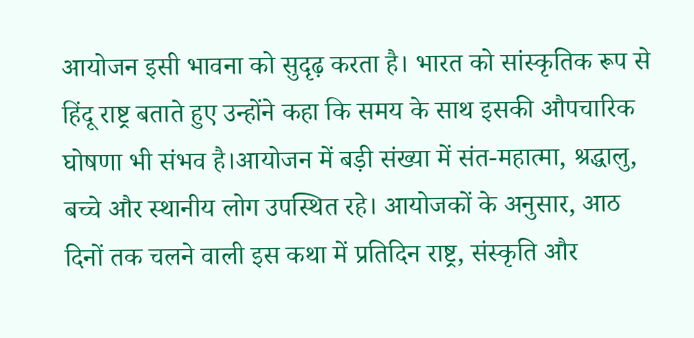आयोजन इसी भावना को सुदृढ़ करता है। भारत को सांस्कृतिक रूप से हिंदू राष्ट्र बताते हुए उन्होंने कहा कि समय के साथ इसकी औपचारिक घोषणा भी संभव है।आयोजन में बड़ी संख्या में संत-महात्मा, श्रद्धालु, बच्चे और स्थानीय लोग उपस्थित रहे। आयोजकों के अनुसार, आठ दिनों तक चलने वाली इस कथा में प्रतिदिन राष्ट्र, संस्कृति और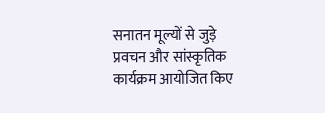सनातन मूल्यों से जुड़े प्रवचन और सांस्कृतिक कार्यक्रम आयोजित किए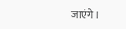जाएंगे।